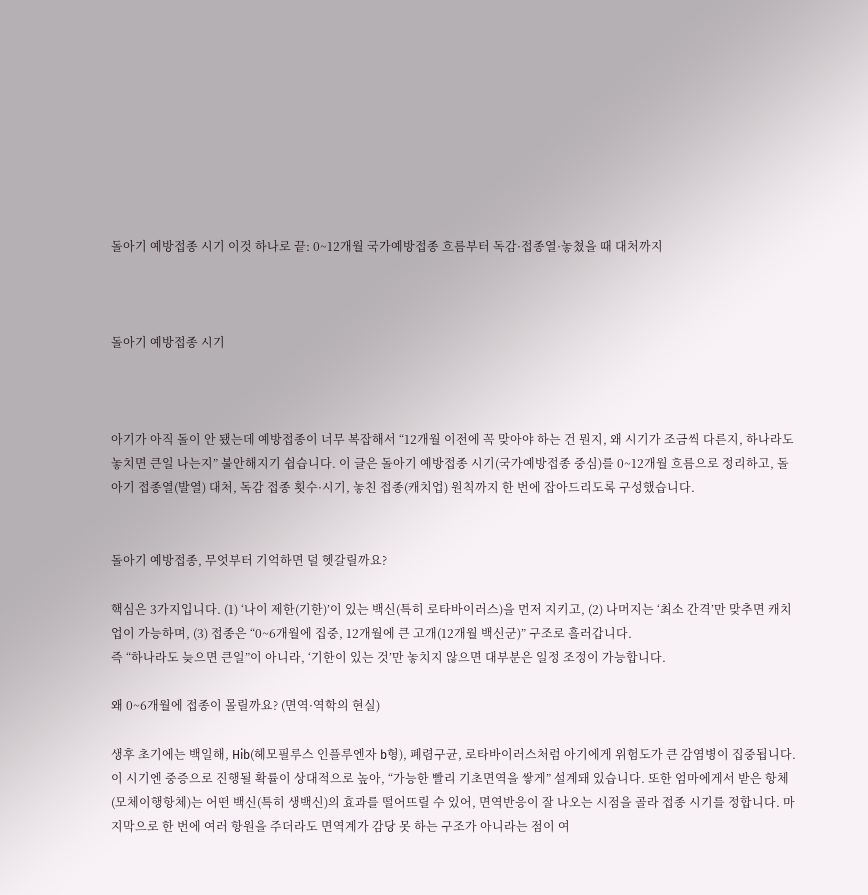돌아기 예방접종 시기 이것 하나로 끝: 0~12개월 국가예방접종 흐름부터 독감·접종열·놓쳤을 때 대처까지



돌아기 예방접종 시기



아기가 아직 돌이 안 됐는데 예방접종이 너무 복잡해서 “12개월 이전에 꼭 맞아야 하는 건 뭔지, 왜 시기가 조금씩 다른지, 하나라도 놓치면 큰일 나는지” 불안해지기 쉽습니다. 이 글은 돌아기 예방접종 시기(국가예방접종 중심)를 0~12개월 흐름으로 정리하고, 돌아기 접종열(발열) 대처, 독감 접종 횟수·시기, 놓친 접종(캐치업) 원칙까지 한 번에 잡아드리도록 구성했습니다.


돌아기 예방접종, 무엇부터 기억하면 덜 헷갈릴까요?

핵심은 3가지입니다. (1) ‘나이 제한(기한)’이 있는 백신(특히 로타바이러스)을 먼저 지키고, (2) 나머지는 ‘최소 간격’만 맞추면 캐치업이 가능하며, (3) 접종은 “0~6개월에 집중, 12개월에 큰 고개(12개월 백신군)” 구조로 흘러갑니다.
즉 “하나라도 늦으면 큰일”이 아니라, ‘기한이 있는 것’만 놓치지 않으면 대부분은 일정 조정이 가능합니다.

왜 0~6개월에 접종이 몰릴까요? (면역·역학의 현실)

생후 초기에는 백일해, Hib(헤모필루스 인플루엔자 b형), 폐렴구균, 로타바이러스처럼 아기에게 위험도가 큰 감염병이 집중됩니다. 이 시기엔 중증으로 진행될 확률이 상대적으로 높아, “가능한 빨리 기초면역을 쌓게” 설계돼 있습니다. 또한 엄마에게서 받은 항체(모체이행항체)는 어떤 백신(특히 생백신)의 효과를 떨어뜨릴 수 있어, 면역반응이 잘 나오는 시점을 골라 접종 시기를 정합니다. 마지막으로 한 번에 여러 항원을 주더라도 면역계가 감당 못 하는 구조가 아니라는 점이 여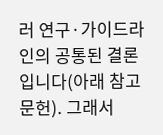러 연구·가이드라인의 공통된 결론입니다(아래 참고문헌). 그래서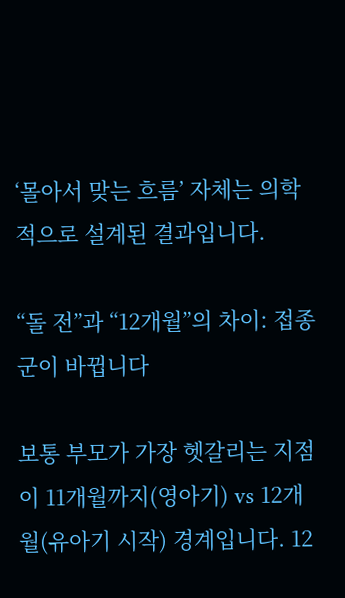‘몰아서 맞는 흐름’ 자체는 의학적으로 설계된 결과입니다.

“돌 전”과 “12개월”의 차이: 접종군이 바뀝니다

보통 부모가 가장 헷갈리는 지점이 11개월까지(영아기) vs 12개월(유아기 시작) 경계입니다. 12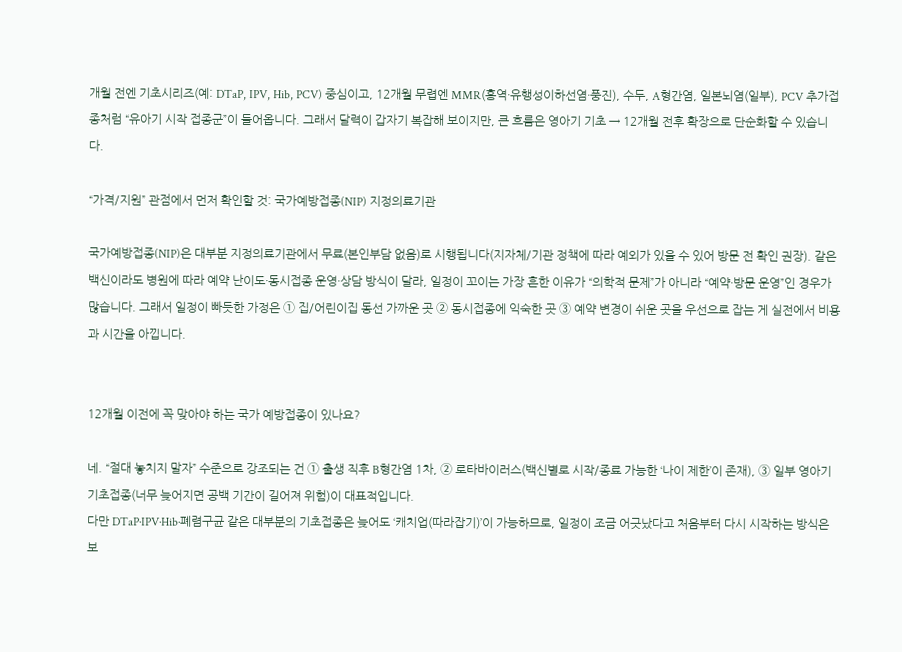개월 전엔 기초시리즈(예: DTaP, IPV, Hib, PCV) 중심이고, 12개월 무렵엔 MMR(홍역·유행성이하선염·풍진), 수두, A형간염, 일본뇌염(일부), PCV 추가접종처럼 “유아기 시작 접종군”이 들어옵니다. 그래서 달력이 갑자기 복잡해 보이지만, 큰 흐름은 영아기 기초 → 12개월 전후 확장으로 단순화할 수 있습니다.

“가격/지원” 관점에서 먼저 확인할 것: 국가예방접종(NIP) 지정의료기관

국가예방접종(NIP)은 대부분 지정의료기관에서 무료(본인부담 없음)로 시행됩니다(지자체/기관 정책에 따라 예외가 있을 수 있어 방문 전 확인 권장). 같은 백신이라도 병원에 따라 예약 난이도·동시접종 운영·상담 방식이 달라, 일정이 꼬이는 가장 흔한 이유가 “의학적 문제”가 아니라 “예약·방문 운영”인 경우가 많습니다. 그래서 일정이 빠듯한 가정은 ① 집/어린이집 동선 가까운 곳 ② 동시접종에 익숙한 곳 ③ 예약 변경이 쉬운 곳을 우선으로 잡는 게 실전에서 비용과 시간을 아낍니다.


12개월 이전에 꼭 맞아야 하는 국가 예방접종이 있나요?

네. “절대 놓치지 말자” 수준으로 강조되는 건 ① 출생 직후 B형간염 1차, ② 로타바이러스(백신별로 시작/종료 가능한 ‘나이 제한’이 존재), ③ 일부 영아기 기초접종(너무 늦어지면 공백 기간이 길어져 위험)이 대표적입니다.
다만 DTaP·IPV·Hib·폐렴구균 같은 대부분의 기초접종은 늦어도 ‘캐치업(따라잡기)’이 가능하므로, 일정이 조금 어긋났다고 처음부터 다시 시작하는 방식은 보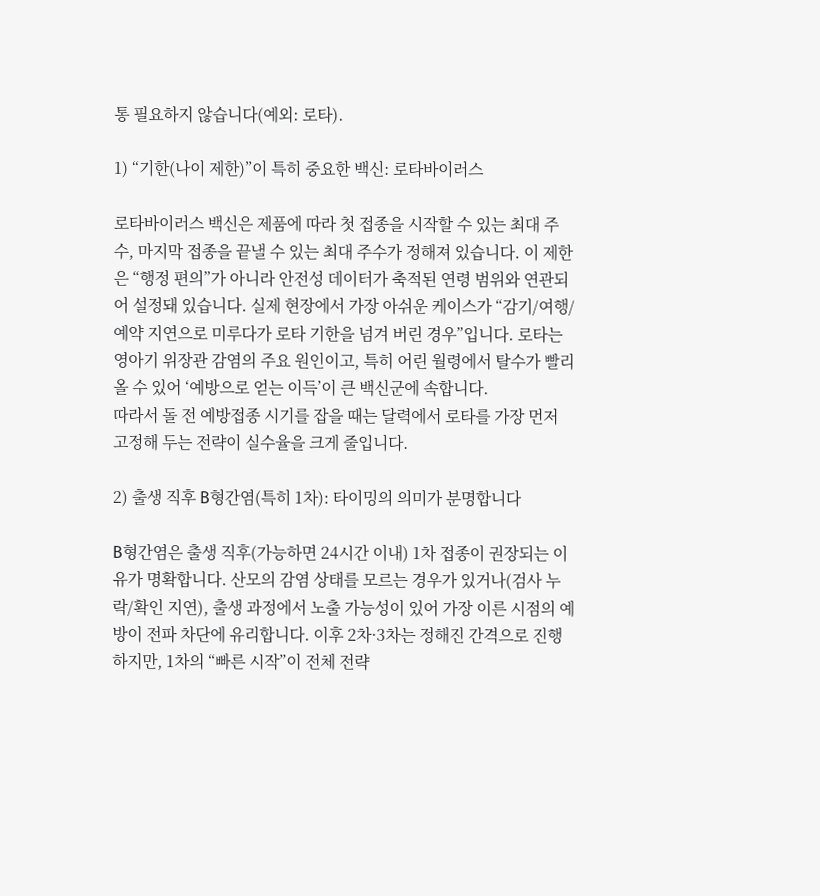통 필요하지 않습니다(예외: 로타).

1) “기한(나이 제한)”이 특히 중요한 백신: 로타바이러스

로타바이러스 백신은 제품에 따라 첫 접종을 시작할 수 있는 최대 주수, 마지막 접종을 끝낼 수 있는 최대 주수가 정해져 있습니다. 이 제한은 “행정 편의”가 아니라 안전성 데이터가 축적된 연령 범위와 연관되어 설정돼 있습니다. 실제 현장에서 가장 아쉬운 케이스가 “감기/여행/예약 지연으로 미루다가 로타 기한을 넘겨 버린 경우”입니다. 로타는 영아기 위장관 감염의 주요 원인이고, 특히 어린 월령에서 탈수가 빨리 올 수 있어 ‘예방으로 얻는 이득’이 큰 백신군에 속합니다.
따라서 돌 전 예방접종 시기를 잡을 때는 달력에서 로타를 가장 먼저 고정해 두는 전략이 실수율을 크게 줄입니다.

2) 출생 직후 B형간염(특히 1차): 타이밍의 의미가 분명합니다

B형간염은 출생 직후(가능하면 24시간 이내) 1차 접종이 권장되는 이유가 명확합니다. 산모의 감염 상태를 모르는 경우가 있거나(검사 누락/확인 지연), 출생 과정에서 노출 가능성이 있어 가장 이른 시점의 예방이 전파 차단에 유리합니다. 이후 2차·3차는 정해진 간격으로 진행하지만, 1차의 “빠른 시작”이 전체 전략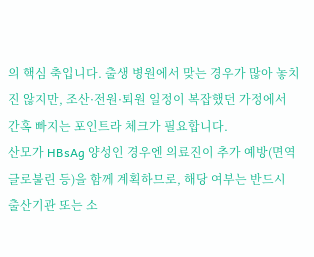의 핵심 축입니다. 출생 병원에서 맞는 경우가 많아 놓치진 않지만, 조산·전원·퇴원 일정이 복잡했던 가정에서 간혹 빠지는 포인트라 체크가 필요합니다.
산모가 HBsAg 양성인 경우엔 의료진이 추가 예방(면역글로불린 등)을 함께 계획하므로, 해당 여부는 반드시 출산기관 또는 소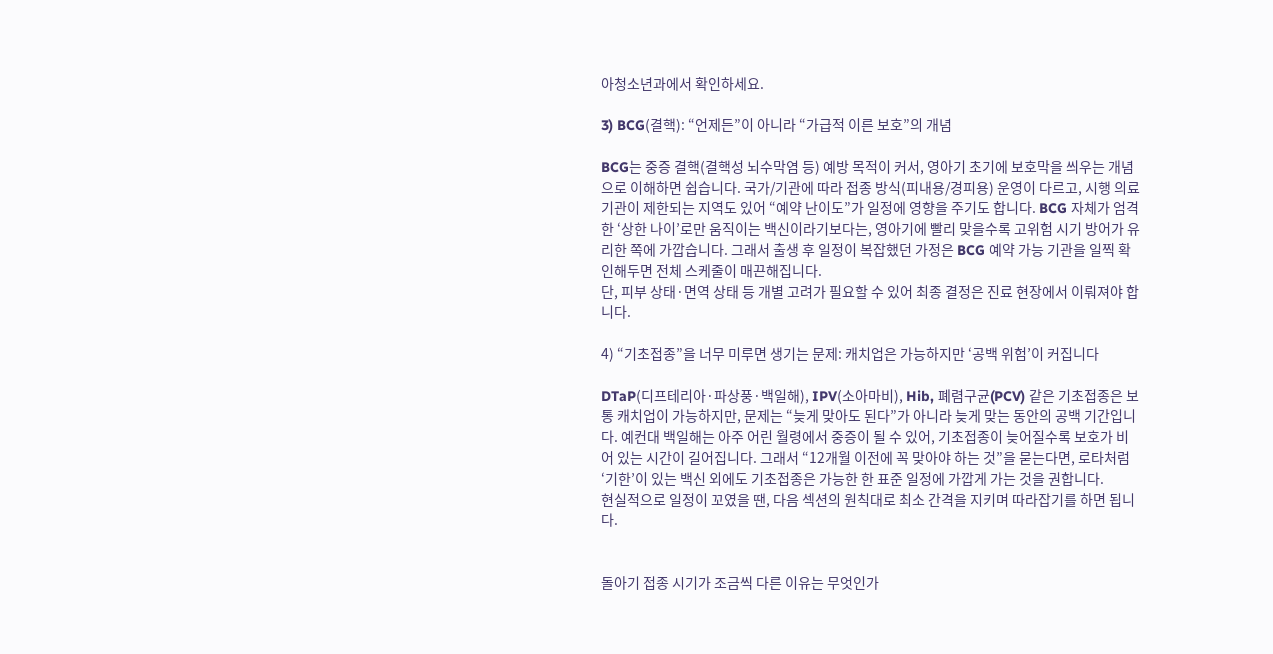아청소년과에서 확인하세요.

3) BCG(결핵): “언제든”이 아니라 “가급적 이른 보호”의 개념

BCG는 중증 결핵(결핵성 뇌수막염 등) 예방 목적이 커서, 영아기 초기에 보호막을 씌우는 개념으로 이해하면 쉽습니다. 국가/기관에 따라 접종 방식(피내용/경피용) 운영이 다르고, 시행 의료기관이 제한되는 지역도 있어 “예약 난이도”가 일정에 영향을 주기도 합니다. BCG 자체가 엄격한 ‘상한 나이’로만 움직이는 백신이라기보다는, 영아기에 빨리 맞을수록 고위험 시기 방어가 유리한 쪽에 가깝습니다. 그래서 출생 후 일정이 복잡했던 가정은 BCG 예약 가능 기관을 일찍 확인해두면 전체 스케줄이 매끈해집니다.
단, 피부 상태·면역 상태 등 개별 고려가 필요할 수 있어 최종 결정은 진료 현장에서 이뤄져야 합니다.

4) “기초접종”을 너무 미루면 생기는 문제: 캐치업은 가능하지만 ‘공백 위험’이 커집니다

DTaP(디프테리아·파상풍·백일해), IPV(소아마비), Hib, 폐렴구균(PCV) 같은 기초접종은 보통 캐치업이 가능하지만, 문제는 “늦게 맞아도 된다”가 아니라 늦게 맞는 동안의 공백 기간입니다. 예컨대 백일해는 아주 어린 월령에서 중증이 될 수 있어, 기초접종이 늦어질수록 보호가 비어 있는 시간이 길어집니다. 그래서 “12개월 이전에 꼭 맞아야 하는 것”을 묻는다면, 로타처럼 ‘기한’이 있는 백신 외에도 기초접종은 가능한 한 표준 일정에 가깝게 가는 것을 권합니다.
현실적으로 일정이 꼬였을 땐, 다음 섹션의 원칙대로 최소 간격을 지키며 따라잡기를 하면 됩니다.


돌아기 접종 시기가 조금씩 다른 이유는 무엇인가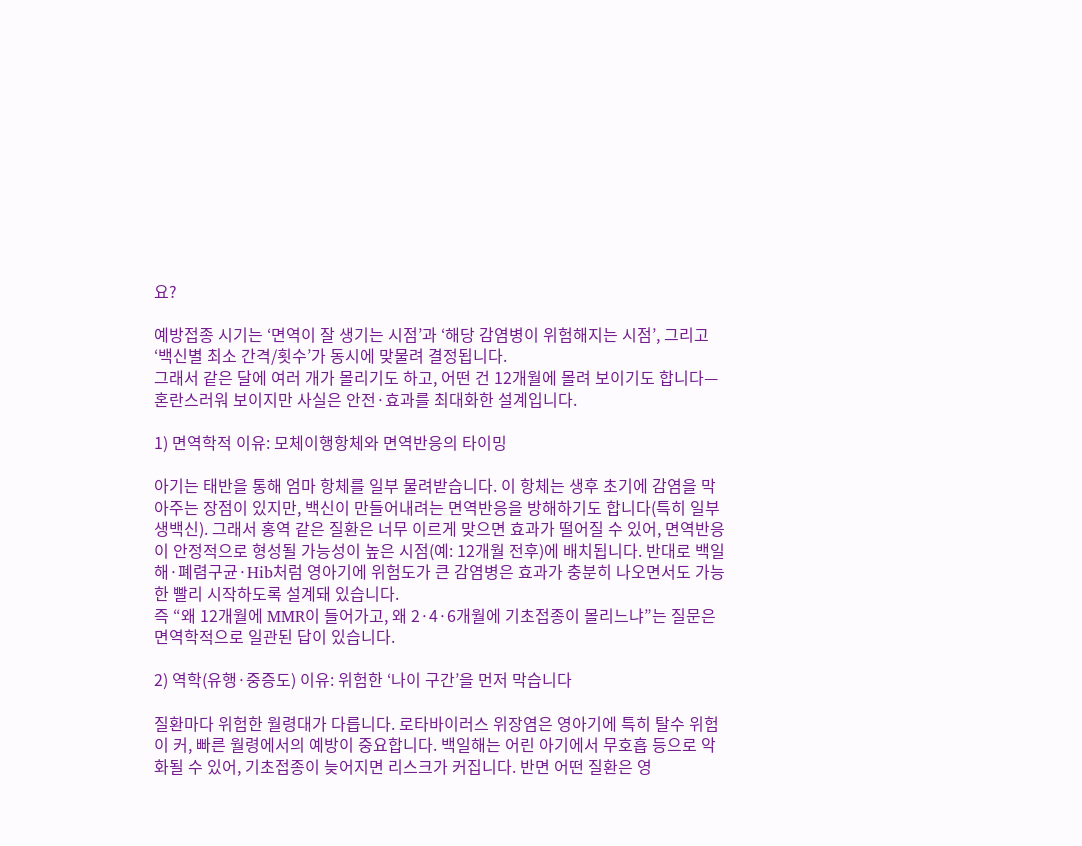요?

예방접종 시기는 ‘면역이 잘 생기는 시점’과 ‘해당 감염병이 위험해지는 시점’, 그리고 ‘백신별 최소 간격/횟수’가 동시에 맞물려 결정됩니다.
그래서 같은 달에 여러 개가 몰리기도 하고, 어떤 건 12개월에 몰려 보이기도 합니다—혼란스러워 보이지만 사실은 안전·효과를 최대화한 설계입니다.

1) 면역학적 이유: 모체이행항체와 면역반응의 타이밍

아기는 태반을 통해 엄마 항체를 일부 물려받습니다. 이 항체는 생후 초기에 감염을 막아주는 장점이 있지만, 백신이 만들어내려는 면역반응을 방해하기도 합니다(특히 일부 생백신). 그래서 홍역 같은 질환은 너무 이르게 맞으면 효과가 떨어질 수 있어, 면역반응이 안정적으로 형성될 가능성이 높은 시점(예: 12개월 전후)에 배치됩니다. 반대로 백일해·폐렴구균·Hib처럼 영아기에 위험도가 큰 감염병은 효과가 충분히 나오면서도 가능한 빨리 시작하도록 설계돼 있습니다.
즉 “왜 12개월에 MMR이 들어가고, 왜 2·4·6개월에 기초접종이 몰리느냐”는 질문은 면역학적으로 일관된 답이 있습니다.

2) 역학(유행·중증도) 이유: 위험한 ‘나이 구간’을 먼저 막습니다

질환마다 위험한 월령대가 다릅니다. 로타바이러스 위장염은 영아기에 특히 탈수 위험이 커, 빠른 월령에서의 예방이 중요합니다. 백일해는 어린 아기에서 무호흡 등으로 악화될 수 있어, 기초접종이 늦어지면 리스크가 커집니다. 반면 어떤 질환은 영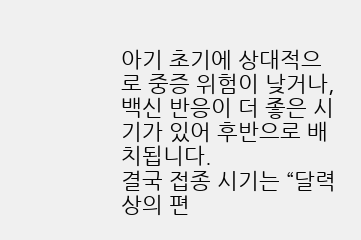아기 초기에 상대적으로 중증 위험이 낮거나, 백신 반응이 더 좋은 시기가 있어 후반으로 배치됩니다.
결국 접종 시기는 “달력상의 편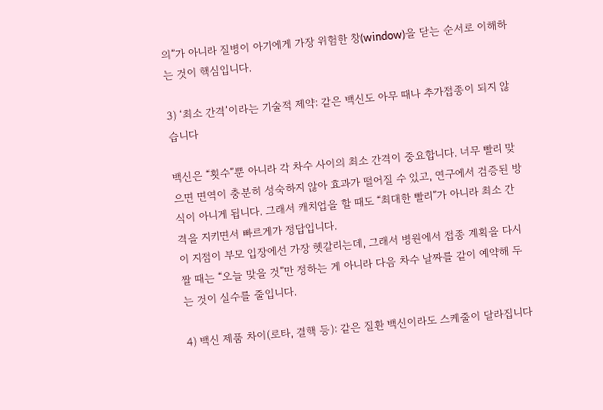의”가 아니라 질병이 아기에게 가장 위험한 창(window)을 닫는 순서로 이해하는 것이 핵심입니다.

3) ‘최소 간격’이라는 기술적 제약: 같은 백신도 아무 때나 추가접종이 되지 않습니다

백신은 “횟수”뿐 아니라 각 차수 사이의 최소 간격이 중요합니다. 너무 빨리 맞으면 면역이 충분히 성숙하지 않아 효과가 떨어질 수 있고, 연구에서 검증된 방식이 아니게 됩니다. 그래서 캐치업을 할 때도 “최대한 빨리”가 아니라 최소 간격을 지키면서 빠르게가 정답입니다.
이 지점이 부모 입장에선 가장 헷갈리는데, 그래서 병원에서 접종 계획을 다시 짤 때는 “오늘 맞을 것”만 정하는 게 아니라 다음 차수 날짜를 같이 예약해 두는 것이 실수를 줄입니다.

4) 백신 제품 차이(로타, 결핵 등): 같은 질환 백신이라도 스케줄이 달라집니다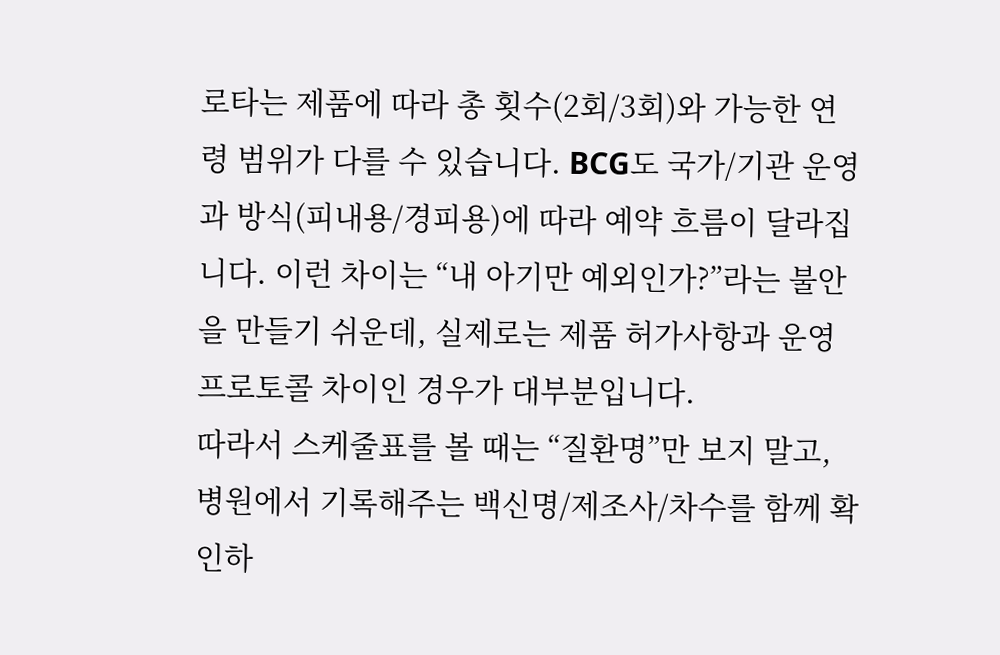로타는 제품에 따라 총 횟수(2회/3회)와 가능한 연령 범위가 다를 수 있습니다. BCG도 국가/기관 운영과 방식(피내용/경피용)에 따라 예약 흐름이 달라집니다. 이런 차이는 “내 아기만 예외인가?”라는 불안을 만들기 쉬운데, 실제로는 제품 허가사항과 운영 프로토콜 차이인 경우가 대부분입니다.
따라서 스케줄표를 볼 때는 “질환명”만 보지 말고, 병원에서 기록해주는 백신명/제조사/차수를 함께 확인하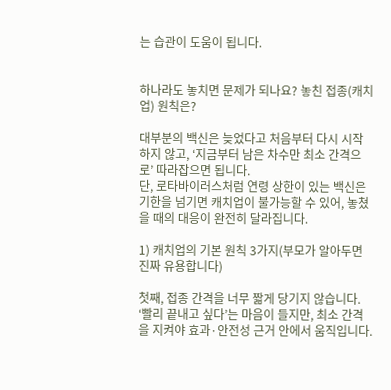는 습관이 도움이 됩니다.


하나라도 놓치면 문제가 되나요? 놓친 접종(캐치업) 원칙은?

대부분의 백신은 늦었다고 처음부터 다시 시작하지 않고, ‘지금부터 남은 차수만 최소 간격으로’ 따라잡으면 됩니다.
단, 로타바이러스처럼 연령 상한이 있는 백신은 기한을 넘기면 캐치업이 불가능할 수 있어, 놓쳤을 때의 대응이 완전히 달라집니다.

1) 캐치업의 기본 원칙 3가지(부모가 알아두면 진짜 유용합니다)

첫째, 접종 간격을 너무 짧게 당기지 않습니다. ‘빨리 끝내고 싶다’는 마음이 들지만, 최소 간격을 지켜야 효과·안전성 근거 안에서 움직입니다.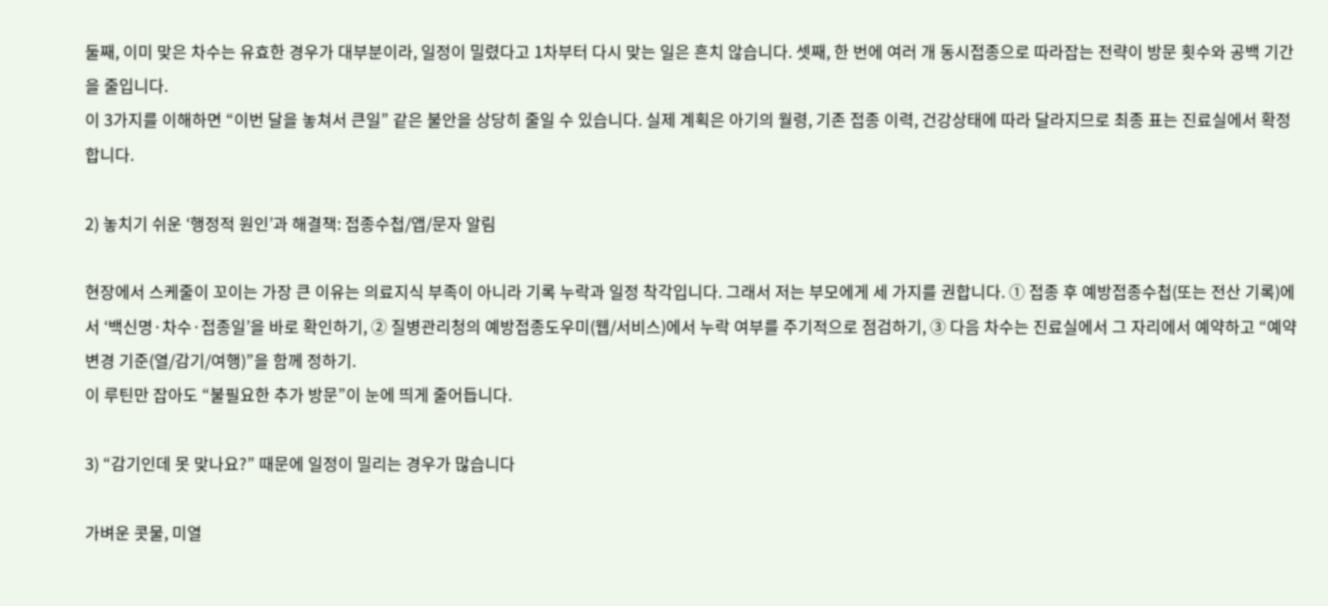둘째, 이미 맞은 차수는 유효한 경우가 대부분이라, 일정이 밀렸다고 1차부터 다시 맞는 일은 흔치 않습니다. 셋째, 한 번에 여러 개 동시접종으로 따라잡는 전략이 방문 횟수와 공백 기간을 줄입니다.
이 3가지를 이해하면 “이번 달을 놓쳐서 큰일” 같은 불안을 상당히 줄일 수 있습니다. 실제 계획은 아기의 월령, 기존 접종 이력, 건강상태에 따라 달라지므로 최종 표는 진료실에서 확정합니다.

2) 놓치기 쉬운 ‘행정적 원인’과 해결책: 접종수첩/앱/문자 알림

현장에서 스케줄이 꼬이는 가장 큰 이유는 의료지식 부족이 아니라 기록 누락과 일정 착각입니다. 그래서 저는 부모에게 세 가지를 권합니다. ① 접종 후 예방접종수첩(또는 전산 기록)에서 ‘백신명·차수·접종일’을 바로 확인하기, ② 질병관리청의 예방접종도우미(웹/서비스)에서 누락 여부를 주기적으로 점검하기, ③ 다음 차수는 진료실에서 그 자리에서 예약하고 “예약 변경 기준(열/감기/여행)”을 함께 정하기.
이 루틴만 잡아도 “불필요한 추가 방문”이 눈에 띄게 줄어듭니다.

3) “감기인데 못 맞나요?” 때문에 일정이 밀리는 경우가 많습니다

가벼운 콧물, 미열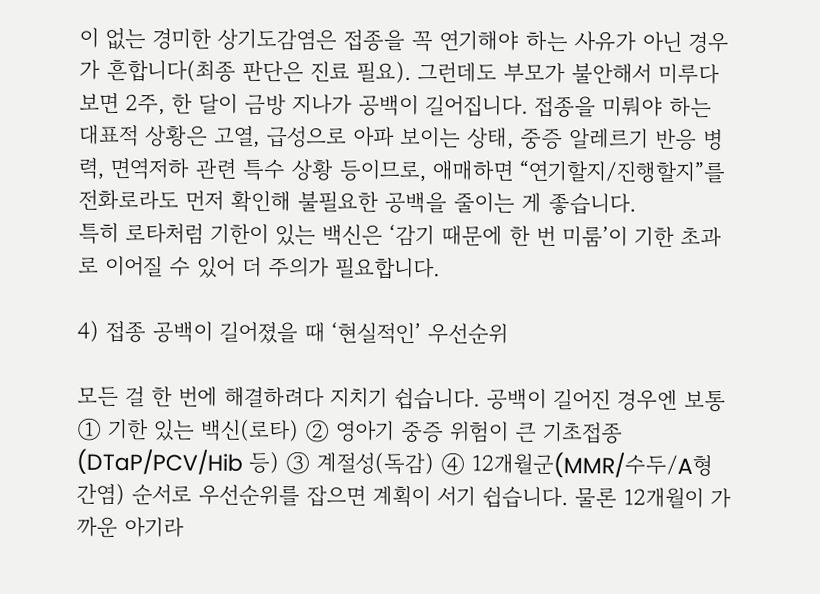이 없는 경미한 상기도감염은 접종을 꼭 연기해야 하는 사유가 아닌 경우가 흔합니다(최종 판단은 진료 필요). 그런데도 부모가 불안해서 미루다 보면 2주, 한 달이 금방 지나가 공백이 길어집니다. 접종을 미뤄야 하는 대표적 상황은 고열, 급성으로 아파 보이는 상태, 중증 알레르기 반응 병력, 면역저하 관련 특수 상황 등이므로, 애매하면 “연기할지/진행할지”를 전화로라도 먼저 확인해 불필요한 공백을 줄이는 게 좋습니다.
특히 로타처럼 기한이 있는 백신은 ‘감기 때문에 한 번 미룸’이 기한 초과로 이어질 수 있어 더 주의가 필요합니다.

4) 접종 공백이 길어졌을 때 ‘현실적인’ 우선순위

모든 걸 한 번에 해결하려다 지치기 쉽습니다. 공백이 길어진 경우엔 보통 ① 기한 있는 백신(로타) ② 영아기 중증 위험이 큰 기초접종(DTaP/PCV/Hib 등) ③ 계절성(독감) ④ 12개월군(MMR/수두/A형간염) 순서로 우선순위를 잡으면 계획이 서기 쉽습니다. 물론 12개월이 가까운 아기라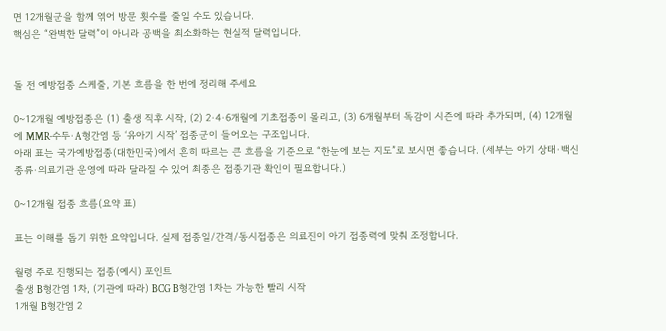면 12개월군을 함께 엮어 방문 횟수를 줄일 수도 있습니다.
핵심은 “완벽한 달력”이 아니라 공백을 최소화하는 현실적 달력입니다.


돌 전 예방접종 스케줄, 기본 흐름을 한 번에 정리해 주세요

0~12개월 예방접종은 (1) 출생 직후 시작, (2) 2·4·6개월에 기초접종이 몰리고, (3) 6개월부터 독감이 시즌에 따라 추가되며, (4) 12개월에 MMR·수두·A형간염 등 ‘유아기 시작’ 접종군이 들어오는 구조입니다.
아래 표는 국가예방접종(대한민국)에서 흔히 따르는 큰 흐름을 기준으로 “한눈에 보는 지도”로 보시면 좋습니다. (세부는 아기 상태·백신 종류·의료기관 운영에 따라 달라질 수 있어 최종은 접종기관 확인이 필요합니다.)

0~12개월 접종 흐름(요약 표)

표는 이해를 돕기 위한 요약입니다. 실제 접종일/간격/동시접종은 의료진이 아기 접종력에 맞춰 조정합니다.

월령 주로 진행되는 접종(예시) 포인트
출생 B형간염 1차, (기관에 따라) BCG B형간염 1차는 가능한 빨리 시작
1개월 B형간염 2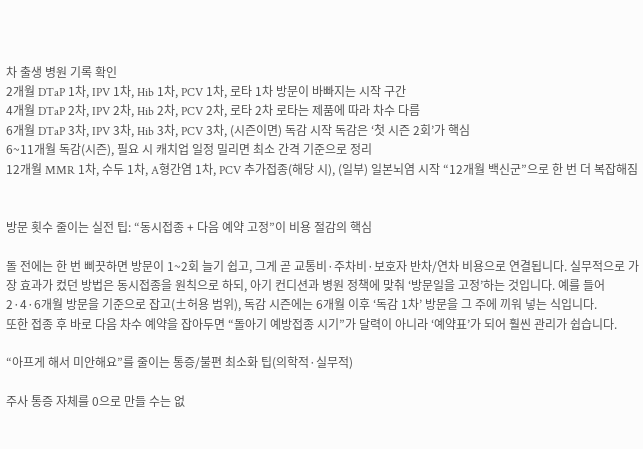차 출생 병원 기록 확인
2개월 DTaP 1차, IPV 1차, Hib 1차, PCV 1차, 로타 1차 방문이 바빠지는 시작 구간
4개월 DTaP 2차, IPV 2차, Hib 2차, PCV 2차, 로타 2차 로타는 제품에 따라 차수 다름
6개월 DTaP 3차, IPV 3차, Hib 3차, PCV 3차, (시즌이면) 독감 시작 독감은 ‘첫 시즌 2회’가 핵심
6~11개월 독감(시즌), 필요 시 캐치업 일정 밀리면 최소 간격 기준으로 정리
12개월 MMR 1차, 수두 1차, A형간염 1차, PCV 추가접종(해당 시), (일부) 일본뇌염 시작 “12개월 백신군”으로 한 번 더 복잡해짐


방문 횟수 줄이는 실전 팁: “동시접종 + 다음 예약 고정”이 비용 절감의 핵심

돌 전에는 한 번 삐끗하면 방문이 1~2회 늘기 쉽고, 그게 곧 교통비·주차비·보호자 반차/연차 비용으로 연결됩니다. 실무적으로 가장 효과가 컸던 방법은 동시접종을 원칙으로 하되, 아기 컨디션과 병원 정책에 맞춰 ‘방문일을 고정’하는 것입니다. 예를 들어 2·4·6개월 방문을 기준으로 잡고(±허용 범위), 독감 시즌에는 6개월 이후 ‘독감 1차’ 방문을 그 주에 끼워 넣는 식입니다.
또한 접종 후 바로 다음 차수 예약을 잡아두면 “돌아기 예방접종 시기”가 달력이 아니라 ‘예약표’가 되어 훨씬 관리가 쉽습니다.

“아프게 해서 미안해요”를 줄이는 통증/불편 최소화 팁(의학적·실무적)

주사 통증 자체를 0으로 만들 수는 없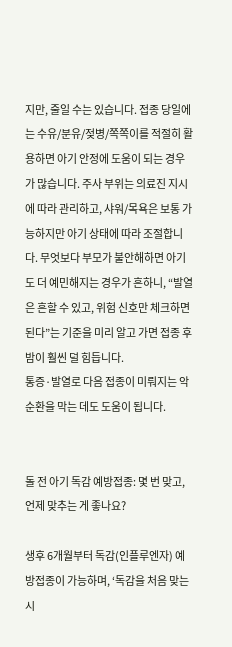지만, 줄일 수는 있습니다. 접종 당일에는 수유/분유/젖병/쪽쪽이를 적절히 활용하면 아기 안정에 도움이 되는 경우가 많습니다. 주사 부위는 의료진 지시에 따라 관리하고, 샤워/목욕은 보통 가능하지만 아기 상태에 따라 조절합니다. 무엇보다 부모가 불안해하면 아기도 더 예민해지는 경우가 흔하니, “발열은 흔할 수 있고, 위험 신호만 체크하면 된다”는 기준을 미리 알고 가면 접종 후 밤이 훨씬 덜 힘듭니다.
통증·발열로 다음 접종이 미뤄지는 악순환을 막는 데도 도움이 됩니다.


돌 전 아기 독감 예방접종: 몇 번 맞고, 언제 맞추는 게 좋나요?

생후 6개월부터 독감(인플루엔자) 예방접종이 가능하며, ‘독감을 처음 맞는 시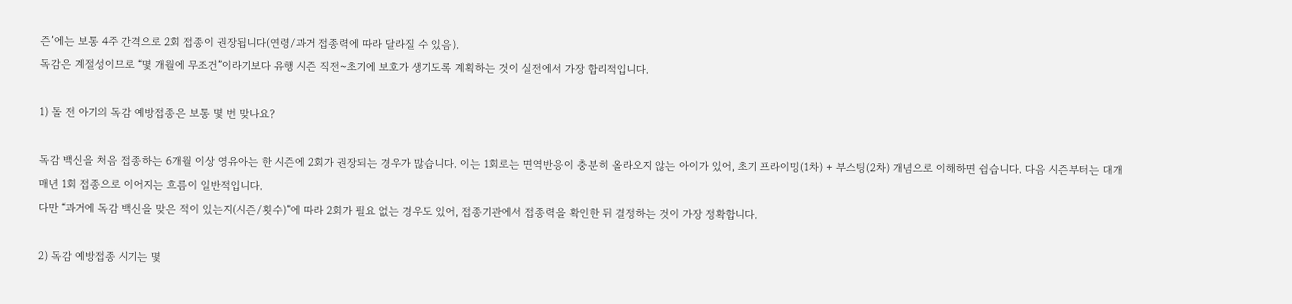즌’에는 보통 4주 간격으로 2회 접종이 권장됩니다(연령/과거 접종력에 따라 달라질 수 있음).
독감은 계절성이므로 “몇 개월에 무조건”이라기보다 유행 시즌 직전~초기에 보호가 생기도록 계획하는 것이 실전에서 가장 합리적입니다.

1) 돌 전 아기의 독감 예방접종은 보통 몇 번 맞나요?

독감 백신을 처음 접종하는 6개월 이상 영유아는 한 시즌에 2회가 권장되는 경우가 많습니다. 이는 1회로는 면역반응이 충분히 올라오지 않는 아이가 있어, 초기 프라이밍(1차) + 부스팅(2차) 개념으로 이해하면 쉽습니다. 다음 시즌부터는 대개 매년 1회 접종으로 이어지는 흐름이 일반적입니다.
다만 “과거에 독감 백신을 맞은 적이 있는지(시즌/횟수)”에 따라 2회가 필요 없는 경우도 있어, 접종기관에서 접종력을 확인한 뒤 결정하는 것이 가장 정확합니다.

2) 독감 예방접종 시기는 몇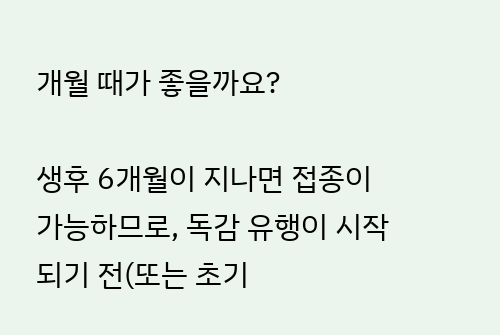개월 때가 좋을까요?

생후 6개월이 지나면 접종이 가능하므로, 독감 유행이 시작되기 전(또는 초기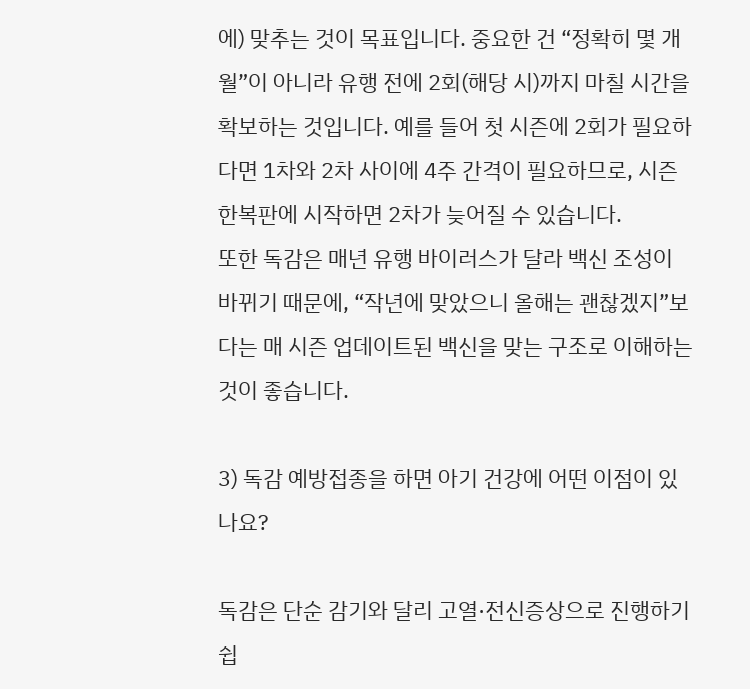에) 맞추는 것이 목표입니다. 중요한 건 “정확히 몇 개월”이 아니라 유행 전에 2회(해당 시)까지 마칠 시간을 확보하는 것입니다. 예를 들어 첫 시즌에 2회가 필요하다면 1차와 2차 사이에 4주 간격이 필요하므로, 시즌 한복판에 시작하면 2차가 늦어질 수 있습니다.
또한 독감은 매년 유행 바이러스가 달라 백신 조성이 바뀌기 때문에, “작년에 맞았으니 올해는 괜찮겠지”보다는 매 시즌 업데이트된 백신을 맞는 구조로 이해하는 것이 좋습니다.

3) 독감 예방접종을 하면 아기 건강에 어떤 이점이 있나요?

독감은 단순 감기와 달리 고열·전신증상으로 진행하기 쉽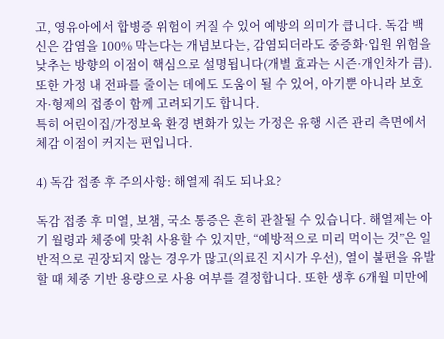고, 영유아에서 합병증 위험이 커질 수 있어 예방의 의미가 큽니다. 독감 백신은 감염을 100% 막는다는 개념보다는, 감염되더라도 중증화·입원 위험을 낮추는 방향의 이점이 핵심으로 설명됩니다(개별 효과는 시즌·개인차가 큼). 또한 가정 내 전파를 줄이는 데에도 도움이 될 수 있어, 아기뿐 아니라 보호자·형제의 접종이 함께 고려되기도 합니다.
특히 어린이집/가정보육 환경 변화가 있는 가정은 유행 시즌 관리 측면에서 체감 이점이 커지는 편입니다.

4) 독감 접종 후 주의사항: 해열제 줘도 되나요?

독감 접종 후 미열, 보챔, 국소 통증은 흔히 관찰될 수 있습니다. 해열제는 아기 월령과 체중에 맞춰 사용할 수 있지만, “예방적으로 미리 먹이는 것”은 일반적으로 권장되지 않는 경우가 많고(의료진 지시가 우선), 열이 불편을 유발할 때 체중 기반 용량으로 사용 여부를 결정합니다. 또한 생후 6개월 미만에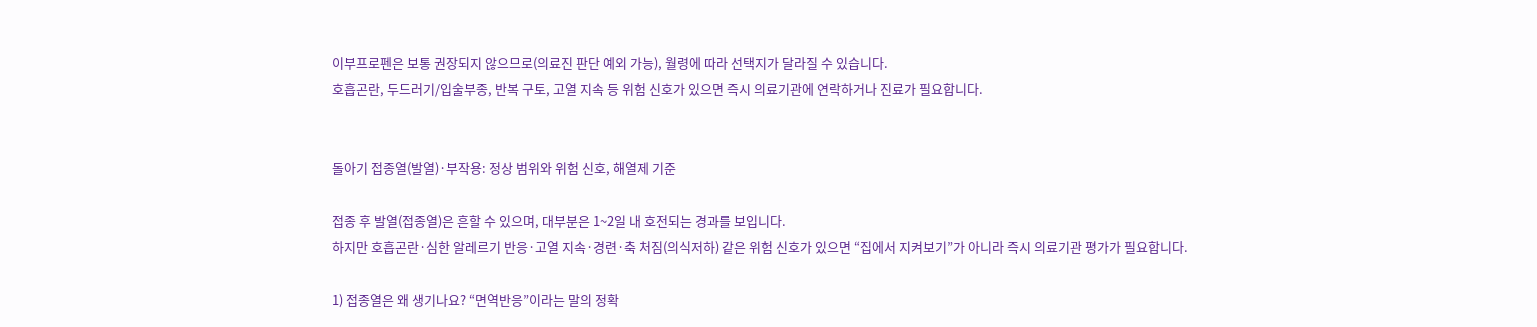이부프로펜은 보통 권장되지 않으므로(의료진 판단 예외 가능), 월령에 따라 선택지가 달라질 수 있습니다.
호흡곤란, 두드러기/입술부종, 반복 구토, 고열 지속 등 위험 신호가 있으면 즉시 의료기관에 연락하거나 진료가 필요합니다.


돌아기 접종열(발열)·부작용: 정상 범위와 위험 신호, 해열제 기준

접종 후 발열(접종열)은 흔할 수 있으며, 대부분은 1~2일 내 호전되는 경과를 보입니다.
하지만 호흡곤란·심한 알레르기 반응·고열 지속·경련·축 처짐(의식저하) 같은 위험 신호가 있으면 “집에서 지켜보기”가 아니라 즉시 의료기관 평가가 필요합니다.

1) 접종열은 왜 생기나요? “면역반응”이라는 말의 정확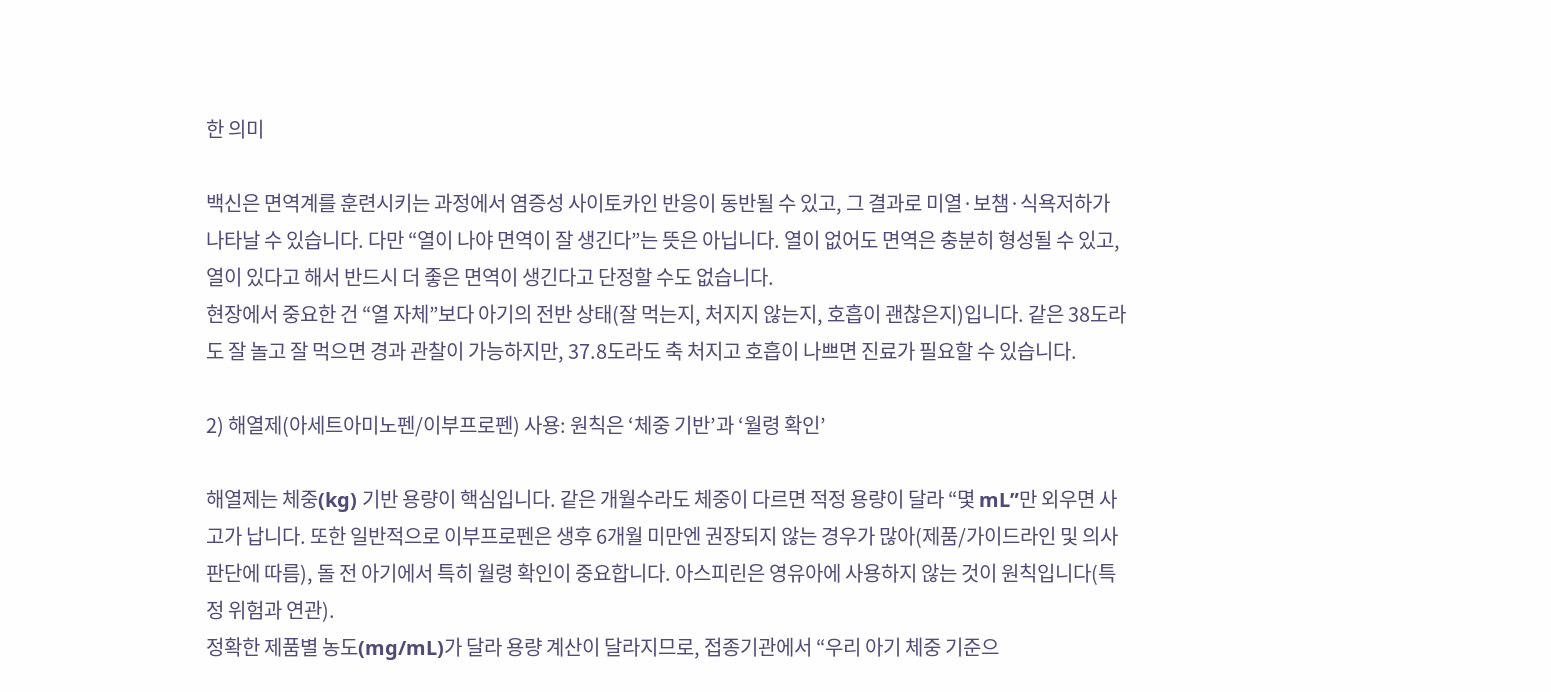한 의미

백신은 면역계를 훈련시키는 과정에서 염증성 사이토카인 반응이 동반될 수 있고, 그 결과로 미열·보챔·식욕저하가 나타날 수 있습니다. 다만 “열이 나야 면역이 잘 생긴다”는 뜻은 아닙니다. 열이 없어도 면역은 충분히 형성될 수 있고, 열이 있다고 해서 반드시 더 좋은 면역이 생긴다고 단정할 수도 없습니다.
현장에서 중요한 건 “열 자체”보다 아기의 전반 상태(잘 먹는지, 처지지 않는지, 호흡이 괜찮은지)입니다. 같은 38도라도 잘 놀고 잘 먹으면 경과 관찰이 가능하지만, 37.8도라도 축 처지고 호흡이 나쁘면 진료가 필요할 수 있습니다.

2) 해열제(아세트아미노펜/이부프로펜) 사용: 원칙은 ‘체중 기반’과 ‘월령 확인’

해열제는 체중(kg) 기반 용량이 핵심입니다. 같은 개월수라도 체중이 다르면 적정 용량이 달라 “몇 mL”만 외우면 사고가 납니다. 또한 일반적으로 이부프로펜은 생후 6개월 미만엔 권장되지 않는 경우가 많아(제품/가이드라인 및 의사 판단에 따름), 돌 전 아기에서 특히 월령 확인이 중요합니다. 아스피린은 영유아에 사용하지 않는 것이 원칙입니다(특정 위험과 연관).
정확한 제품별 농도(mg/mL)가 달라 용량 계산이 달라지므로, 접종기관에서 “우리 아기 체중 기준으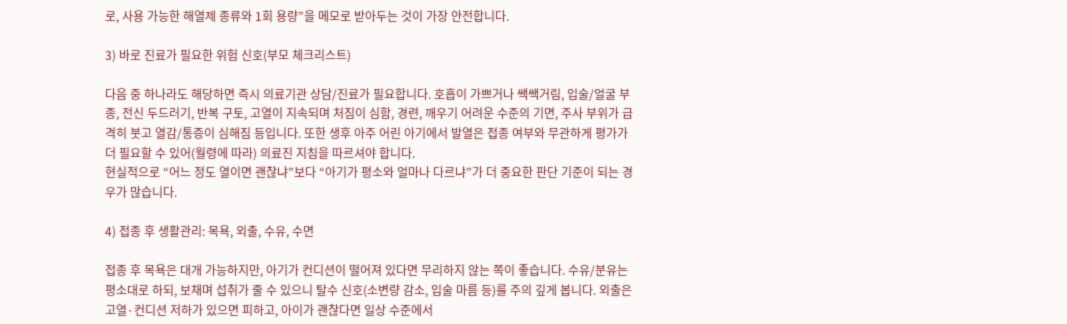로, 사용 가능한 해열제 종류와 1회 용량”을 메모로 받아두는 것이 가장 안전합니다.

3) 바로 진료가 필요한 위험 신호(부모 체크리스트)

다음 중 하나라도 해당하면 즉시 의료기관 상담/진료가 필요합니다. 호흡이 가쁘거나 쌕쌕거림, 입술/얼굴 부종, 전신 두드러기, 반복 구토, 고열이 지속되며 처짐이 심함, 경련, 깨우기 어려운 수준의 기면, 주사 부위가 급격히 붓고 열감/통증이 심해짐 등입니다. 또한 생후 아주 어린 아기에서 발열은 접종 여부와 무관하게 평가가 더 필요할 수 있어(월령에 따라) 의료진 지침을 따르셔야 합니다.
현실적으로 “어느 정도 열이면 괜찮냐”보다 “아기가 평소와 얼마나 다르냐”가 더 중요한 판단 기준이 되는 경우가 많습니다.

4) 접종 후 생활관리: 목욕, 외출, 수유, 수면

접종 후 목욕은 대개 가능하지만, 아기가 컨디션이 떨어져 있다면 무리하지 않는 쪽이 좋습니다. 수유/분유는 평소대로 하되, 보채며 섭취가 줄 수 있으니 탈수 신호(소변량 감소, 입술 마름 등)를 주의 깊게 봅니다. 외출은 고열·컨디션 저하가 있으면 피하고, 아이가 괜찮다면 일상 수준에서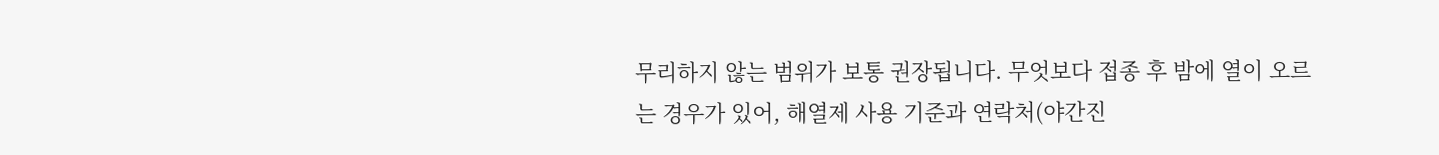무리하지 않는 범위가 보통 권장됩니다. 무엇보다 접종 후 밤에 열이 오르는 경우가 있어, 해열제 사용 기준과 연락처(야간진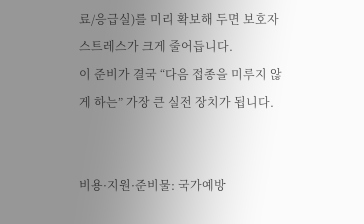료/응급실)를 미리 확보해 두면 보호자 스트레스가 크게 줄어듭니다.
이 준비가 결국 “다음 접종을 미루지 않게 하는” 가장 큰 실전 장치가 됩니다.


비용·지원·준비물: 국가예방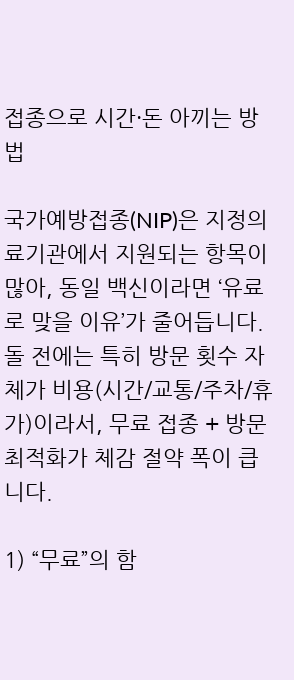접종으로 시간·돈 아끼는 방법

국가예방접종(NIP)은 지정의료기관에서 지원되는 항목이 많아, 동일 백신이라면 ‘유료로 맞을 이유’가 줄어듭니다.
돌 전에는 특히 방문 횟수 자체가 비용(시간/교통/주차/휴가)이라서, 무료 접종 + 방문 최적화가 체감 절약 폭이 큽니다.

1) “무료”의 함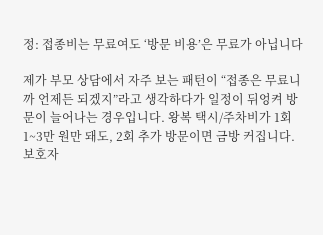정: 접종비는 무료여도 ‘방문 비용’은 무료가 아닙니다

제가 부모 상담에서 자주 보는 패턴이 “접종은 무료니까 언제든 되겠지”라고 생각하다가 일정이 뒤엉켜 방문이 늘어나는 경우입니다. 왕복 택시/주차비가 1회 1~3만 원만 돼도, 2회 추가 방문이면 금방 커집니다. 보호자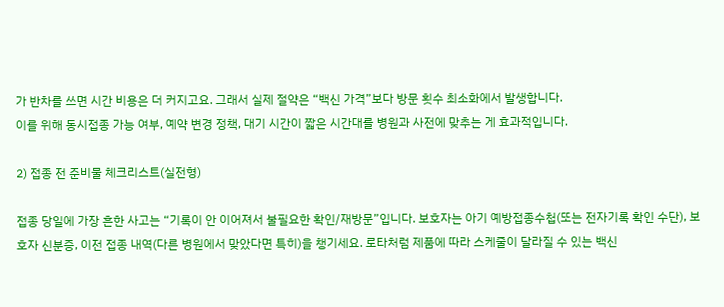가 반차를 쓰면 시간 비용은 더 커지고요. 그래서 실제 절약은 “백신 가격”보다 방문 횟수 최소화에서 발생합니다.
이를 위해 동시접종 가능 여부, 예약 변경 정책, 대기 시간이 짧은 시간대를 병원과 사전에 맞추는 게 효과적입니다.

2) 접종 전 준비물 체크리스트(실전형)

접종 당일에 가장 흔한 사고는 “기록이 안 이어져서 불필요한 확인/재방문”입니다. 보호자는 아기 예방접종수첩(또는 전자기록 확인 수단), 보호자 신분증, 이전 접종 내역(다른 병원에서 맞았다면 특히)을 챙기세요. 로타처럼 제품에 따라 스케줄이 달라질 수 있는 백신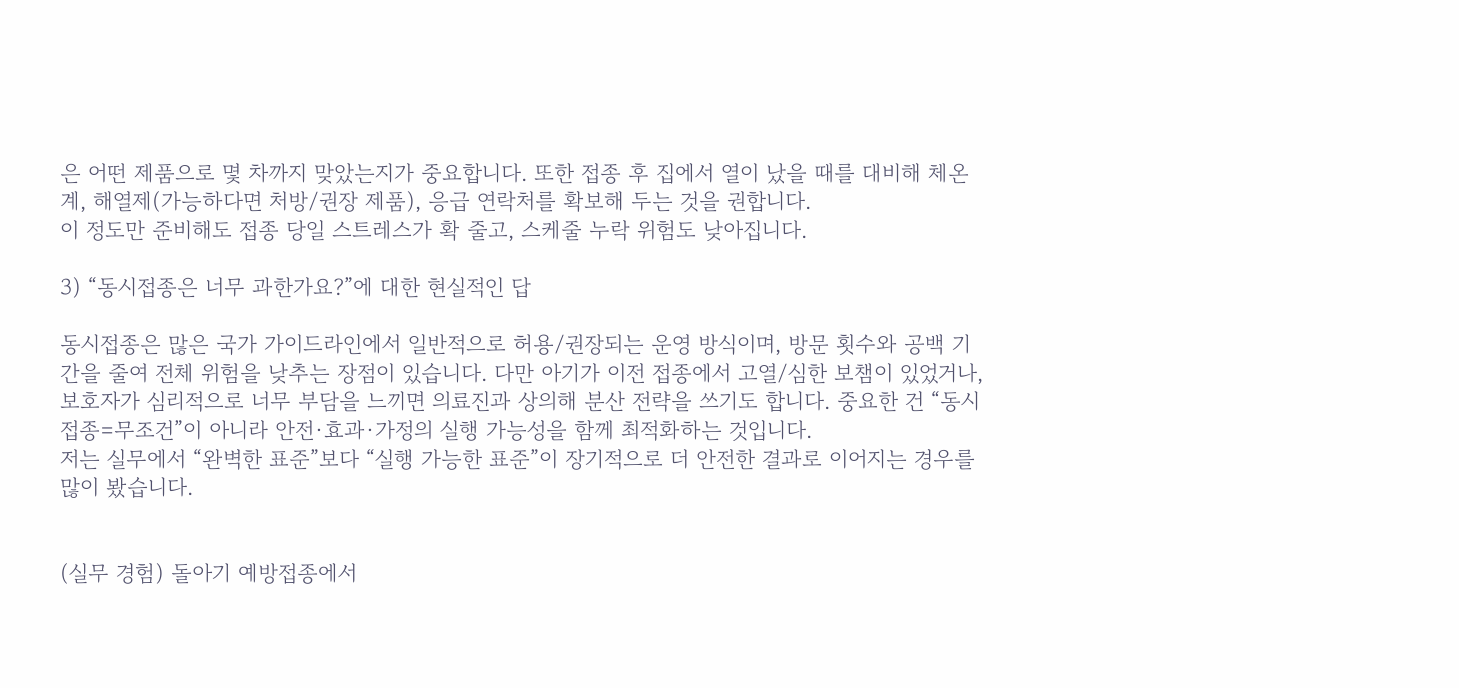은 어떤 제품으로 몇 차까지 맞았는지가 중요합니다. 또한 접종 후 집에서 열이 났을 때를 대비해 체온계, 해열제(가능하다면 처방/권장 제품), 응급 연락처를 확보해 두는 것을 권합니다.
이 정도만 준비해도 접종 당일 스트레스가 확 줄고, 스케줄 누락 위험도 낮아집니다.

3) “동시접종은 너무 과한가요?”에 대한 현실적인 답

동시접종은 많은 국가 가이드라인에서 일반적으로 허용/권장되는 운영 방식이며, 방문 횟수와 공백 기간을 줄여 전체 위험을 낮추는 장점이 있습니다. 다만 아기가 이전 접종에서 고열/심한 보챔이 있었거나, 보호자가 심리적으로 너무 부담을 느끼면 의료진과 상의해 분산 전략을 쓰기도 합니다. 중요한 건 “동시접종=무조건”이 아니라 안전·효과·가정의 실행 가능성을 함께 최적화하는 것입니다.
저는 실무에서 “완벽한 표준”보다 “실행 가능한 표준”이 장기적으로 더 안전한 결과로 이어지는 경우를 많이 봤습니다.


(실무 경험) 돌아기 예방접종에서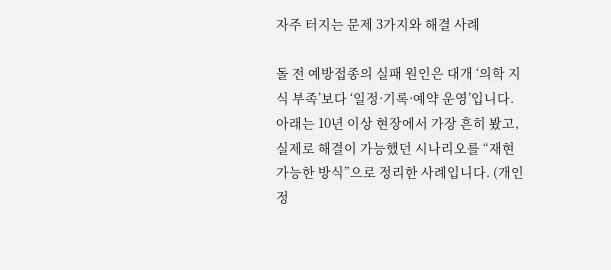자주 터지는 문제 3가지와 해결 사례

돌 전 예방접종의 실패 원인은 대개 ‘의학 지식 부족’보다 ‘일정·기록·예약 운영’입니다.
아래는 10년 이상 현장에서 가장 흔히 봤고, 실제로 해결이 가능했던 시나리오를 “재현 가능한 방식”으로 정리한 사례입니다. (개인정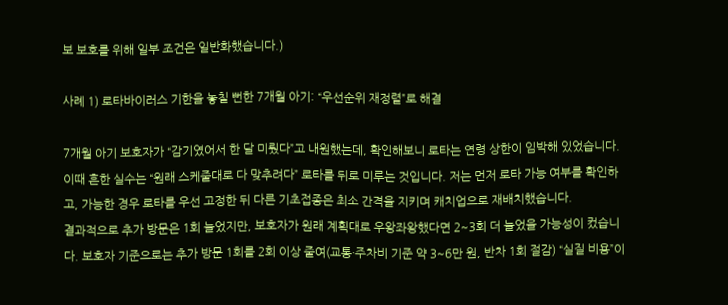보 보호를 위해 일부 조건은 일반화했습니다.)

사례 1) 로타바이러스 기한을 놓칠 뻔한 7개월 아기: “우선순위 재정렬”로 해결

7개월 아기 보호자가 “감기였어서 한 달 미뤘다”고 내원했는데, 확인해보니 로타는 연령 상한이 임박해 있었습니다. 이때 흔한 실수는 “원래 스케줄대로 다 맞추려다” 로타를 뒤로 미루는 것입니다. 저는 먼저 로타 가능 여부를 확인하고, 가능한 경우 로타를 우선 고정한 뒤 다른 기초접종은 최소 간격을 지키며 캐치업으로 재배치했습니다.
결과적으로 추가 방문은 1회 늘었지만, 보호자가 원래 계획대로 우왕좌왕했다면 2~3회 더 늘었을 가능성이 컸습니다. 보호자 기준으로는 추가 방문 1회를 2회 이상 줄여(교통·주차비 기준 약 3~6만 원, 반차 1회 절감) “실질 비용”이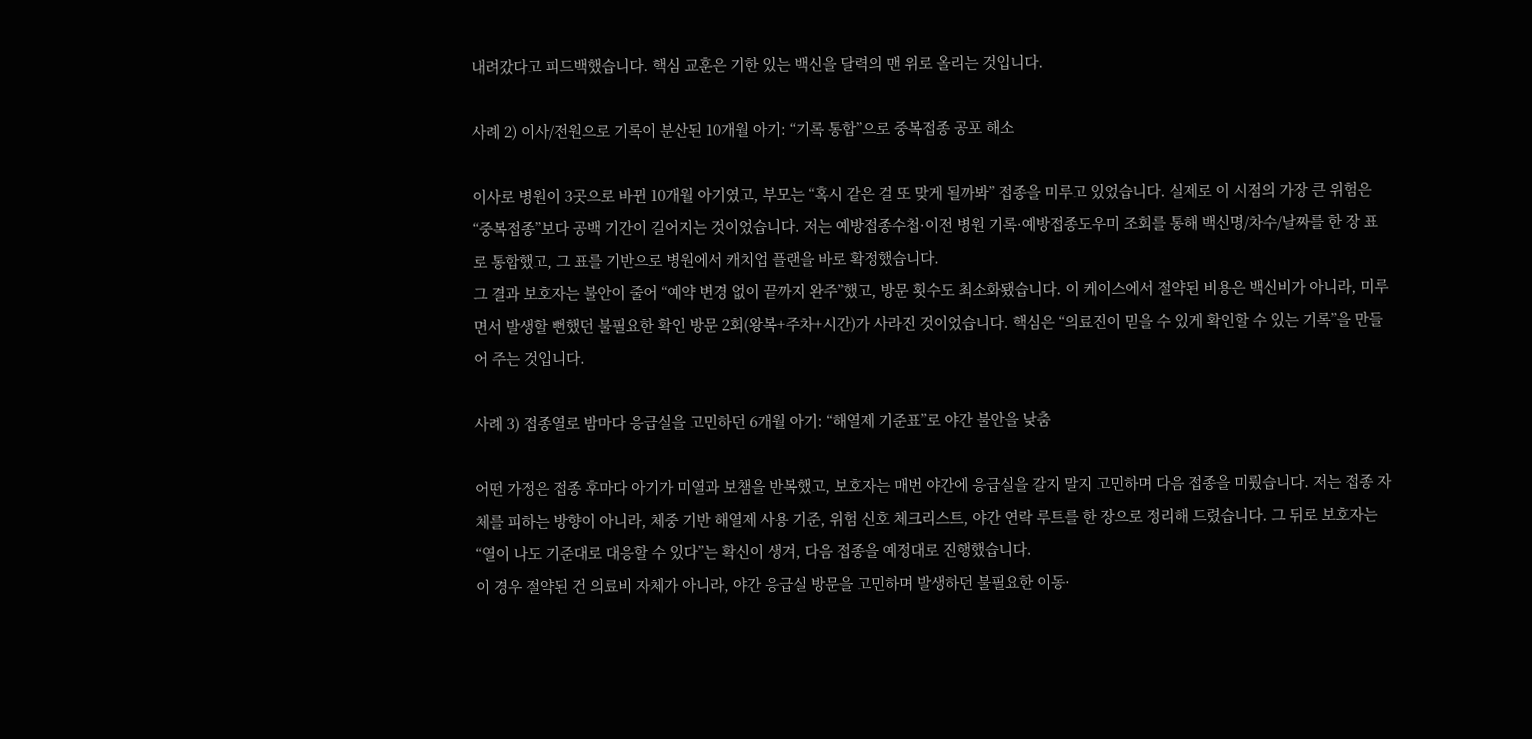내려갔다고 피드백했습니다. 핵심 교훈은 기한 있는 백신을 달력의 맨 위로 올리는 것입니다.

사례 2) 이사/전원으로 기록이 분산된 10개월 아기: “기록 통합”으로 중복접종 공포 해소

이사로 병원이 3곳으로 바뀐 10개월 아기였고, 부모는 “혹시 같은 걸 또 맞게 될까봐” 접종을 미루고 있었습니다. 실제로 이 시점의 가장 큰 위험은 “중복접종”보다 공백 기간이 길어지는 것이었습니다. 저는 예방접종수첩·이전 병원 기록·예방접종도우미 조회를 통해 백신명/차수/날짜를 한 장 표로 통합했고, 그 표를 기반으로 병원에서 캐치업 플랜을 바로 확정했습니다.
그 결과 보호자는 불안이 줄어 “예약 변경 없이 끝까지 완주”했고, 방문 횟수도 최소화됐습니다. 이 케이스에서 절약된 비용은 백신비가 아니라, 미루면서 발생할 뻔했던 불필요한 확인 방문 2회(왕복+주차+시간)가 사라진 것이었습니다. 핵심은 “의료진이 믿을 수 있게 확인할 수 있는 기록”을 만들어 주는 것입니다.

사례 3) 접종열로 밤마다 응급실을 고민하던 6개월 아기: “해열제 기준표”로 야간 불안을 낮춤

어떤 가정은 접종 후마다 아기가 미열과 보챔을 반복했고, 보호자는 매번 야간에 응급실을 갈지 말지 고민하며 다음 접종을 미뤘습니다. 저는 접종 자체를 피하는 방향이 아니라, 체중 기반 해열제 사용 기준, 위험 신호 체크리스트, 야간 연락 루트를 한 장으로 정리해 드렸습니다. 그 뒤로 보호자는 “열이 나도 기준대로 대응할 수 있다”는 확신이 생겨, 다음 접종을 예정대로 진행했습니다.
이 경우 절약된 건 의료비 자체가 아니라, 야간 응급실 방문을 고민하며 발생하던 불필요한 이동·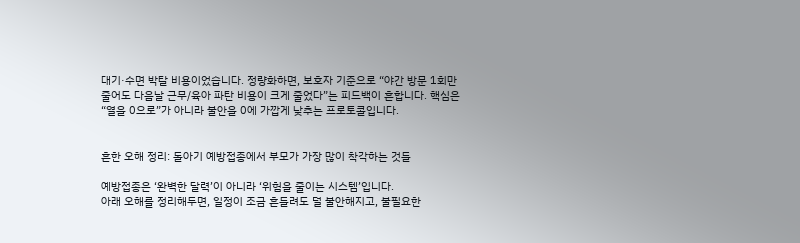대기·수면 박탈 비용이었습니다. 정량화하면, 보호자 기준으로 “야간 방문 1회만 줄어도 다음날 근무/육아 파탄 비용이 크게 줄었다”는 피드백이 흔합니다. 핵심은 “열을 0으로”가 아니라 불안을 0에 가깝게 낮추는 프로토콜입니다.


흔한 오해 정리: 돌아기 예방접종에서 부모가 가장 많이 착각하는 것들

예방접종은 ‘완벽한 달력’이 아니라 ‘위험을 줄이는 시스템’입니다.
아래 오해를 정리해두면, 일정이 조금 흔들려도 덜 불안해지고, 불필요한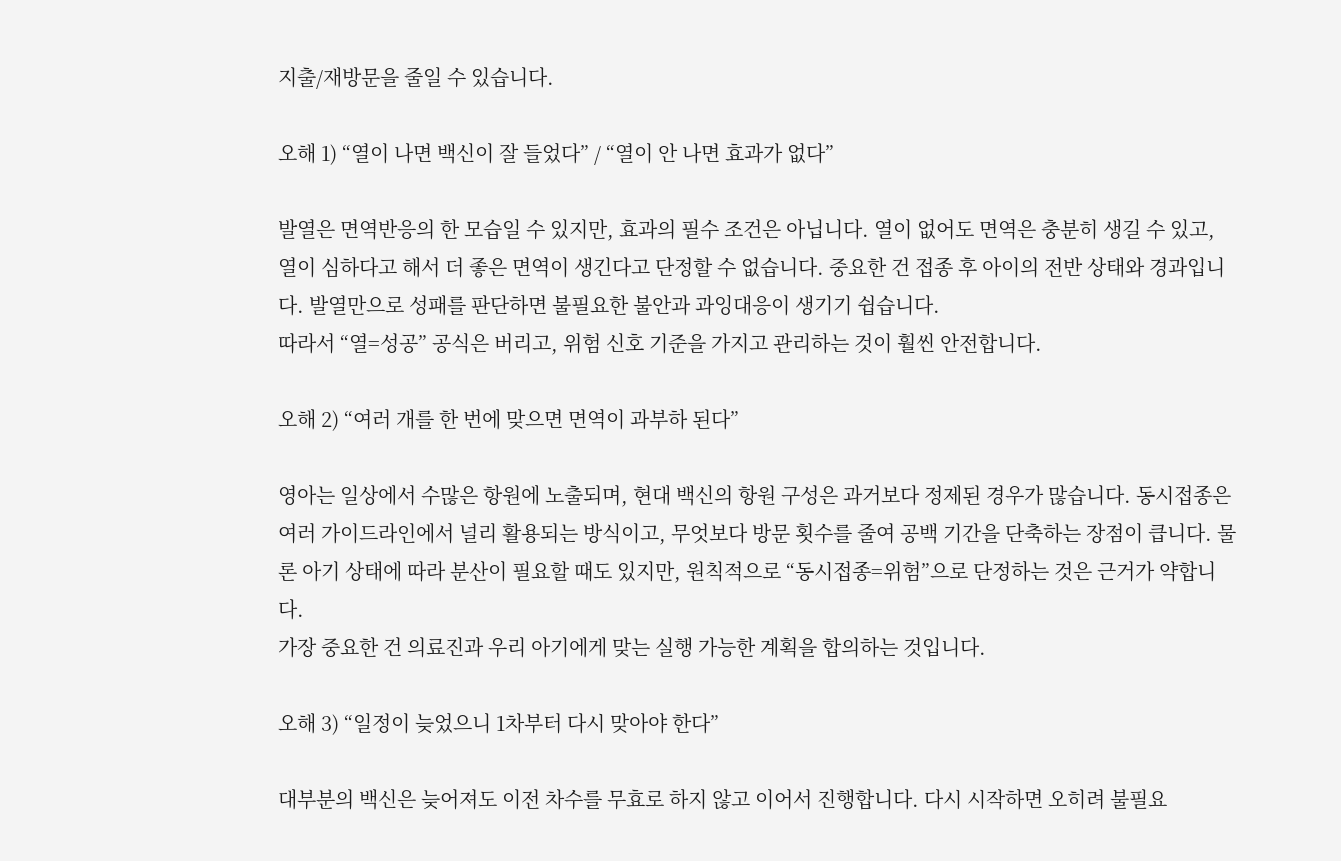지출/재방문을 줄일 수 있습니다.

오해 1) “열이 나면 백신이 잘 들었다” / “열이 안 나면 효과가 없다”

발열은 면역반응의 한 모습일 수 있지만, 효과의 필수 조건은 아닙니다. 열이 없어도 면역은 충분히 생길 수 있고, 열이 심하다고 해서 더 좋은 면역이 생긴다고 단정할 수 없습니다. 중요한 건 접종 후 아이의 전반 상태와 경과입니다. 발열만으로 성패를 판단하면 불필요한 불안과 과잉대응이 생기기 쉽습니다.
따라서 “열=성공” 공식은 버리고, 위험 신호 기준을 가지고 관리하는 것이 훨씬 안전합니다.

오해 2) “여러 개를 한 번에 맞으면 면역이 과부하 된다”

영아는 일상에서 수많은 항원에 노출되며, 현대 백신의 항원 구성은 과거보다 정제된 경우가 많습니다. 동시접종은 여러 가이드라인에서 널리 활용되는 방식이고, 무엇보다 방문 횟수를 줄여 공백 기간을 단축하는 장점이 큽니다. 물론 아기 상태에 따라 분산이 필요할 때도 있지만, 원칙적으로 “동시접종=위험”으로 단정하는 것은 근거가 약합니다.
가장 중요한 건 의료진과 우리 아기에게 맞는 실행 가능한 계획을 합의하는 것입니다.

오해 3) “일정이 늦었으니 1차부터 다시 맞아야 한다”

대부분의 백신은 늦어져도 이전 차수를 무효로 하지 않고 이어서 진행합니다. 다시 시작하면 오히려 불필요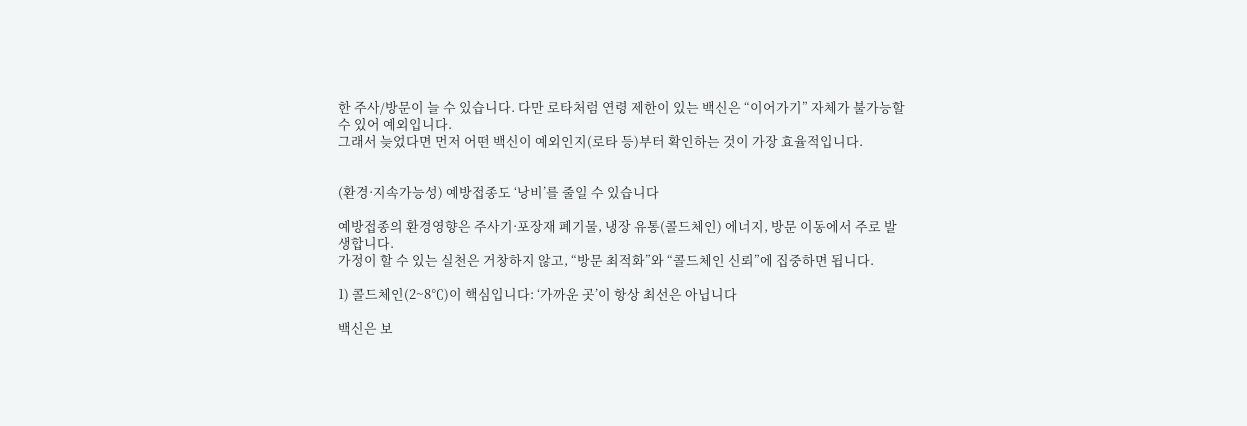한 주사/방문이 늘 수 있습니다. 다만 로타처럼 연령 제한이 있는 백신은 “이어가기” 자체가 불가능할 수 있어 예외입니다.
그래서 늦었다면 먼저 어떤 백신이 예외인지(로타 등)부터 확인하는 것이 가장 효율적입니다.


(환경·지속가능성) 예방접종도 ‘낭비’를 줄일 수 있습니다

예방접종의 환경영향은 주사기·포장재 폐기물, 냉장 유통(콜드체인) 에너지, 방문 이동에서 주로 발생합니다.
가정이 할 수 있는 실천은 거창하지 않고, “방문 최적화”와 “콜드체인 신뢰”에 집중하면 됩니다.

1) 콜드체인(2~8℃)이 핵심입니다: ‘가까운 곳’이 항상 최선은 아닙니다

백신은 보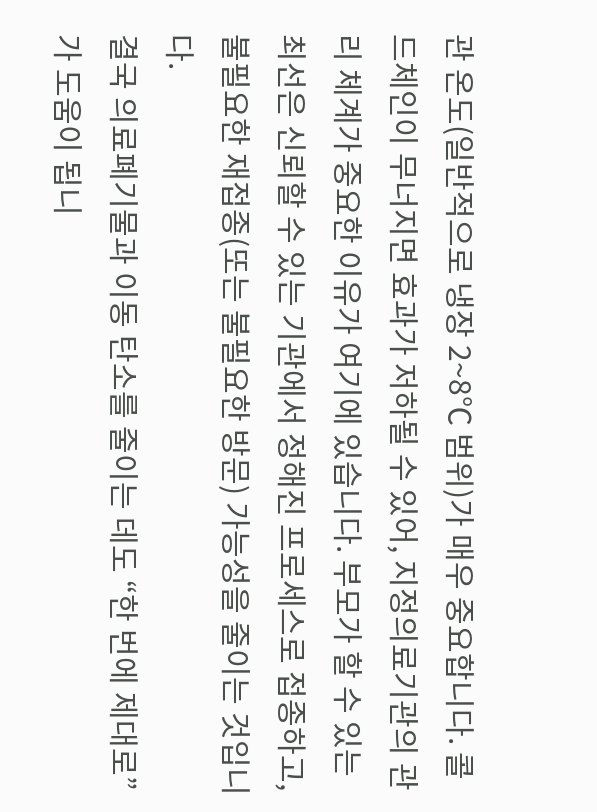관 온도(일반적으로 냉장 2~8℃ 범위)가 매우 중요합니다. 콜드체인이 무너지면 효과가 저하될 수 있어, 지정의료기관의 관리 체계가 중요한 이유가 여기에 있습니다. 부모가 할 수 있는 최선은 신뢰할 수 있는 기관에서 정해진 프로세스로 접종하고, 불필요한 재접종(또는 불필요한 방문) 가능성을 줄이는 것입니다.
결국 의료폐기물과 이동 탄소를 줄이는 데도 “한 번에 제대로”가 도움이 됩니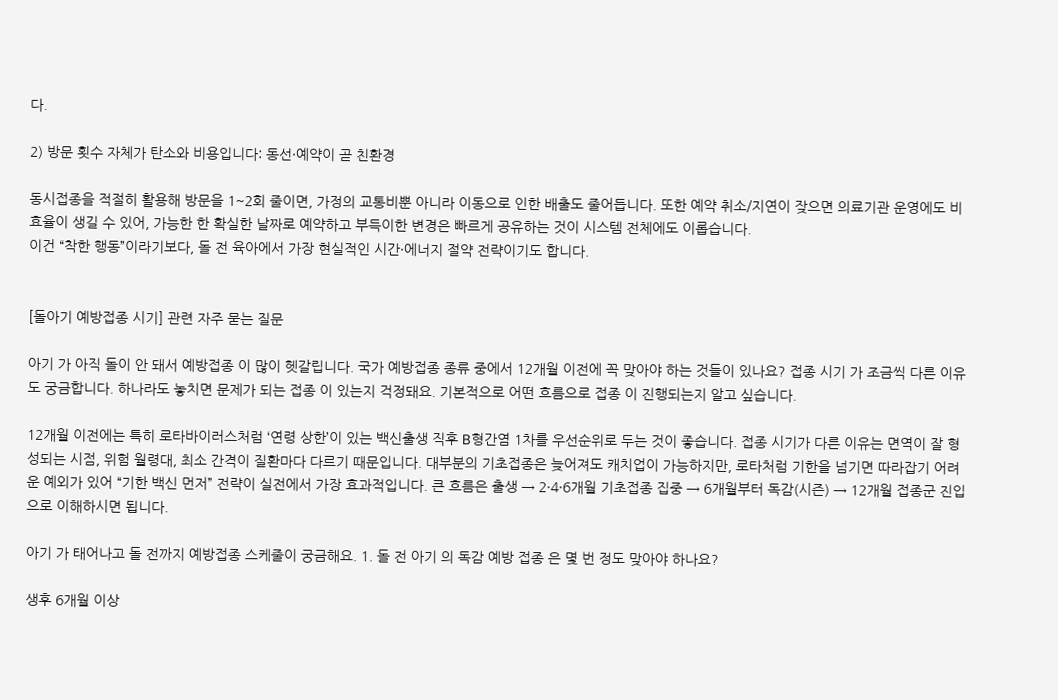다.

2) 방문 횟수 자체가 탄소와 비용입니다: 동선·예약이 곧 친환경

동시접종을 적절히 활용해 방문을 1~2회 줄이면, 가정의 교통비뿐 아니라 이동으로 인한 배출도 줄어듭니다. 또한 예약 취소/지연이 잦으면 의료기관 운영에도 비효율이 생길 수 있어, 가능한 한 확실한 날짜로 예약하고 부득이한 변경은 빠르게 공유하는 것이 시스템 전체에도 이롭습니다.
이건 “착한 행동”이라기보다, 돌 전 육아에서 가장 현실적인 시간·에너지 절약 전략이기도 합니다.


[돌아기 예방접종 시기] 관련 자주 묻는 질문

아기 가 아직 돌이 안 돼서 예방접종 이 많이 헷갈립니다. 국가 예방접종 종류 중에서 12개월 이전에 꼭 맞아야 하는 것들이 있나요? 접종 시기 가 조금씩 다른 이유도 궁금합니다. 하나라도 놓치면 문제가 되는 접종 이 있는지 걱정돼요. 기본적으로 어떤 흐름으로 접종 이 진행되는지 알고 싶습니다.

12개월 이전에는 특히 로타바이러스처럼 ‘연령 상한’이 있는 백신출생 직후 B형간염 1차를 우선순위로 두는 것이 좋습니다. 접종 시기가 다른 이유는 면역이 잘 형성되는 시점, 위험 월령대, 최소 간격이 질환마다 다르기 때문입니다. 대부분의 기초접종은 늦어져도 캐치업이 가능하지만, 로타처럼 기한을 넘기면 따라잡기 어려운 예외가 있어 “기한 백신 먼저” 전략이 실전에서 가장 효과적입니다. 큰 흐름은 출생 → 2·4·6개월 기초접종 집중 → 6개월부터 독감(시즌) → 12개월 접종군 진입으로 이해하시면 됩니다.

아기 가 태어나고 돌 전까지 예방접종 스케줄이 궁금해요. 1. 돌 전 아기 의 독감 예방 접종 은 몇 번 정도 맞아야 하나요?

생후 6개월 이상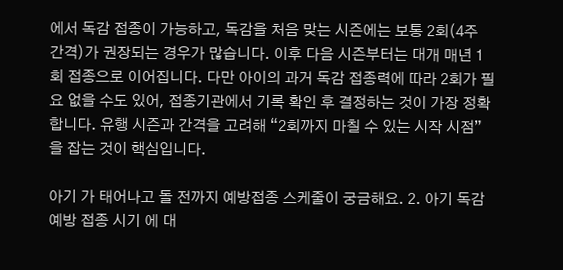에서 독감 접종이 가능하고, 독감을 처음 맞는 시즌에는 보통 2회(4주 간격)가 권장되는 경우가 많습니다. 이후 다음 시즌부터는 대개 매년 1회 접종으로 이어집니다. 다만 아이의 과거 독감 접종력에 따라 2회가 필요 없을 수도 있어, 접종기관에서 기록 확인 후 결정하는 것이 가장 정확합니다. 유행 시즌과 간격을 고려해 “2회까지 마칠 수 있는 시작 시점”을 잡는 것이 핵심입니다.

아기 가 태어나고 돌 전까지 예방접종 스케줄이 궁금해요. 2. 아기 독감 예방 접종 시기 에 대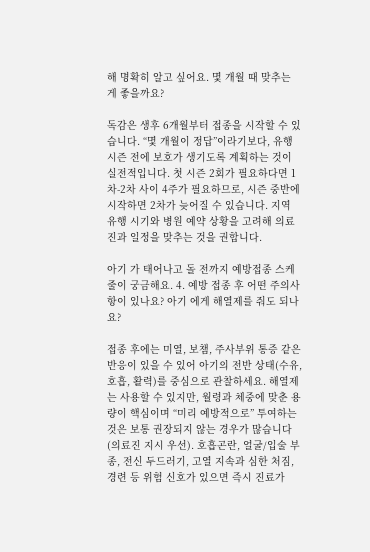해 명확히 알고 싶어요. 몇 개월 때 맞추는 게 좋을까요?

독감은 생후 6개월부터 접종을 시작할 수 있습니다. “몇 개월이 정답”이라기보다, 유행 시즌 전에 보호가 생기도록 계획하는 것이 실전적입니다. 첫 시즌 2회가 필요하다면 1차-2차 사이 4주가 필요하므로, 시즌 중반에 시작하면 2차가 늦어질 수 있습니다. 지역 유행 시기와 병원 예약 상황을 고려해 의료진과 일정을 맞추는 것을 권합니다.

아기 가 태어나고 돌 전까지 예방접종 스케줄이 궁금해요. 4. 예방 접종 후 어떤 주의사항이 있나요? 아기 에게 해열제를 줘도 되나요?

접종 후에는 미열, 보챔, 주사부위 통증 같은 반응이 있을 수 있어 아기의 전반 상태(수유, 호흡, 활력)를 중심으로 관찰하세요. 해열제는 사용할 수 있지만, 월령과 체중에 맞춘 용량이 핵심이며 “미리 예방적으로” 투여하는 것은 보통 권장되지 않는 경우가 많습니다(의료진 지시 우선). 호흡곤란, 얼굴/입술 부종, 전신 두드러기, 고열 지속과 심한 처짐, 경련 등 위험 신호가 있으면 즉시 진료가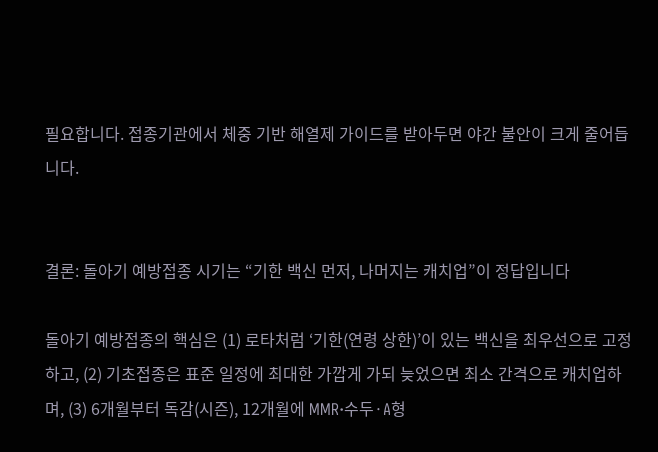필요합니다. 접종기관에서 체중 기반 해열제 가이드를 받아두면 야간 불안이 크게 줄어듭니다.


결론: 돌아기 예방접종 시기는 “기한 백신 먼저, 나머지는 캐치업”이 정답입니다

돌아기 예방접종의 핵심은 (1) 로타처럼 ‘기한(연령 상한)’이 있는 백신을 최우선으로 고정하고, (2) 기초접종은 표준 일정에 최대한 가깝게 가되 늦었으면 최소 간격으로 캐치업하며, (3) 6개월부터 독감(시즌), 12개월에 MMR·수두·A형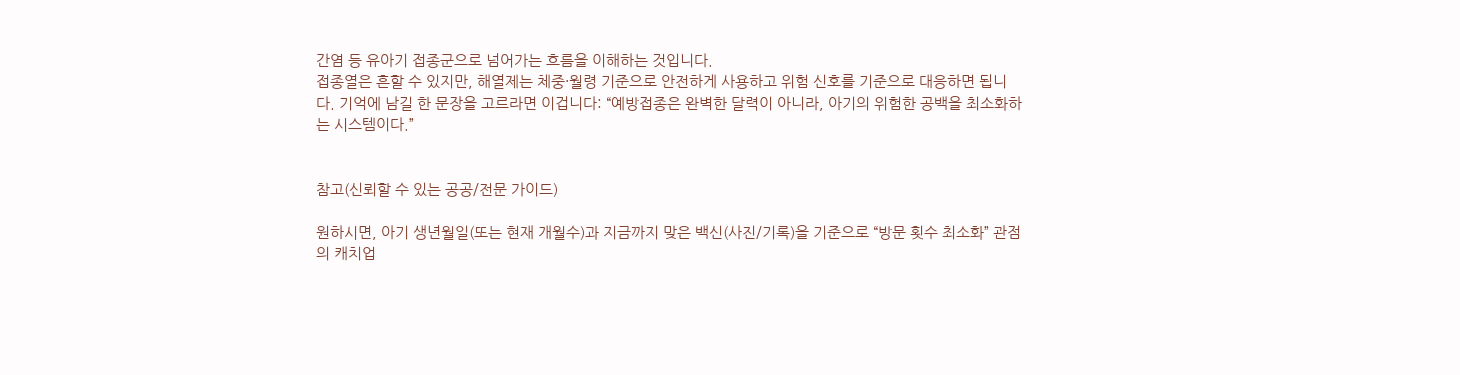간염 등 유아기 접종군으로 넘어가는 흐름을 이해하는 것입니다.
접종열은 흔할 수 있지만, 해열제는 체중·월령 기준으로 안전하게 사용하고 위험 신호를 기준으로 대응하면 됩니다. 기억에 남길 한 문장을 고르라면 이겁니다: “예방접종은 완벽한 달력이 아니라, 아기의 위험한 공백을 최소화하는 시스템이다.”


참고(신뢰할 수 있는 공공/전문 가이드)

원하시면, 아기 생년월일(또는 현재 개월수)과 지금까지 맞은 백신(사진/기록)을 기준으로 “방문 횟수 최소화” 관점의 캐치업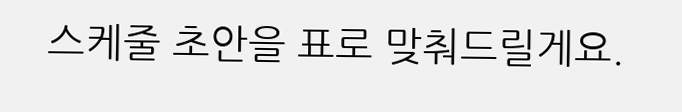스케줄 초안을 표로 맞춰드릴게요.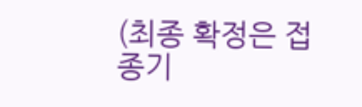(최종 확정은 접종기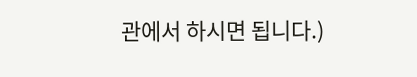관에서 하시면 됩니다.)